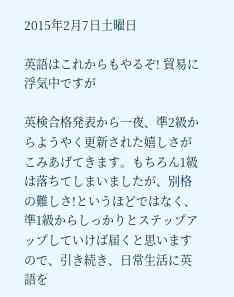2015年2月7日土曜日

英語はこれからもやるぞ! 貿易に浮気中ですが

英検合格発表から一夜、準2級からようやく更新された嬉しさがこみあげてきます。もちろん1級は落ちてしまいましたが、別格の難しさ!というほどではなく、準1級からしっかりとステップアップしていけば届くと思いますので、引き続き、日常生活に英語を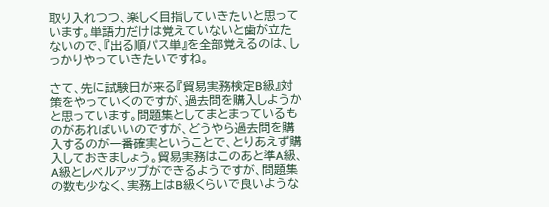取り入れつつ、楽しく目指していきたいと思っています。単語力だけは覚えていないと歯が立たないので、『出る順パス単』を全部覚えるのは、しっかりやっていきたいですね。

さて、先に試験日が来る『貿易実務検定B級』対策をやっていくのですが、過去問を購入しようかと思っています。問題集としてまとまっているものがあればいいのですが、どうやら過去問を購入するのが一番確実ということで、とりあえず購入しておきましょう。貿易実務はこのあと準A級、A級とレベルアップができるようですが、問題集の数も少なく、実務上はB級くらいで良いような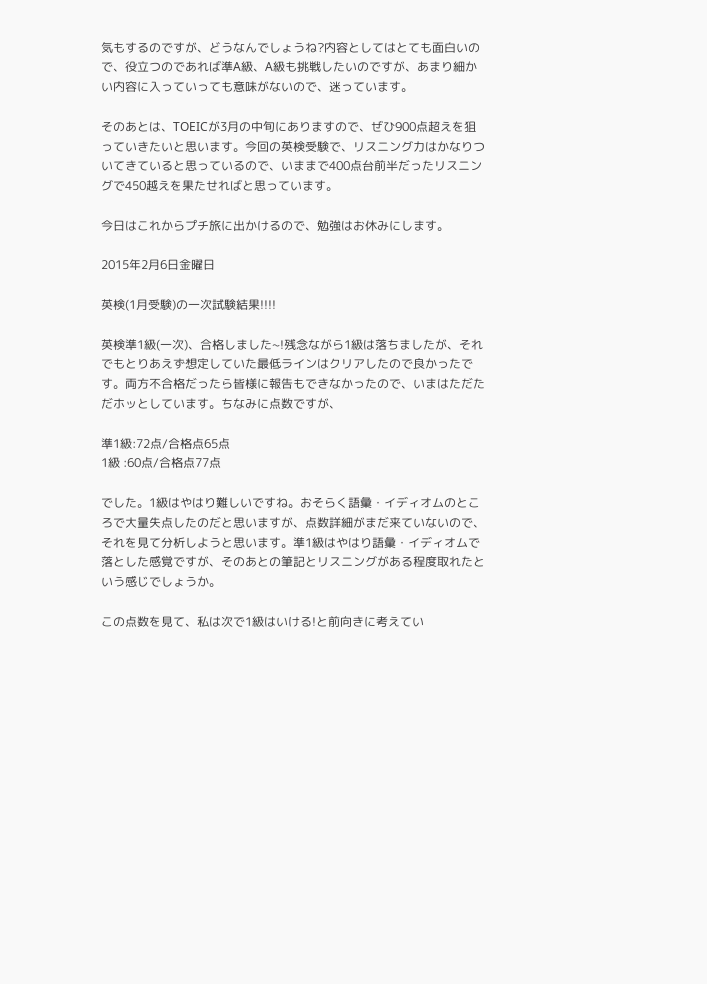気もするのですが、どうなんでしょうね?内容としてはとても面白いので、役立つのであれば準A級、A級も挑戦したいのですが、あまり細かい内容に入っていっても意味がないので、迷っています。

そのあとは、TOEICが3月の中旬にありますので、ぜひ900点超えを狙っていきたいと思います。今回の英検受験で、リスニング力はかなりついてきていると思っているので、いままで400点台前半だったリスニングで450越えを果たせればと思っています。

今日はこれからプチ旅に出かけるので、勉強はお休みにします。

2015年2月6日金曜日

英検(1月受験)の一次試験結果!!!!

英検準1級(一次)、合格しました~!残念ながら1級は落ちましたが、それでもとりあえず想定していた最低ラインはクリアしたので良かったです。両方不合格だったら皆様に報告もできなかったので、いまはただただホッとしています。ちなみに点数ですが、

準1級:72点/合格点65点
1級 :60点/合格点77点

でした。1級はやはり難しいですね。おそらく語彙・イディオムのところで大量失点したのだと思いますが、点数詳細がまだ来ていないので、それを見て分析しようと思います。準1級はやはり語彙・イディオムで落とした感覚ですが、そのあとの筆記とリスニングがある程度取れたという感じでしょうか。

この点数を見て、私は次で1級はいける!と前向きに考えてい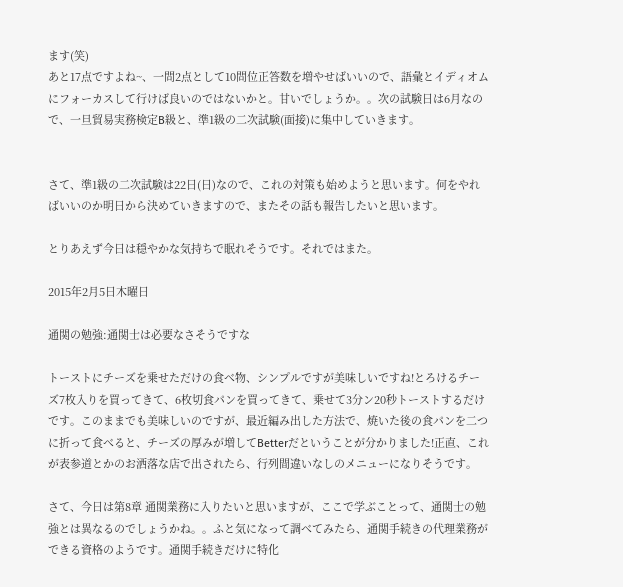ます(笑)
あと17点ですよね~、一問2点として10問位正答数を増やせばいいので、語彙とイディオムにフォーカスして行けば良いのではないかと。甘いでしょうか。。次の試験日は6月なので、一旦貿易実務検定B級と、準1級の二次試験(面接)に集中していきます。


さて、準1級の二次試験は22日(日)なので、これの対策も始めようと思います。何をやればいいのか明日から決めていきますので、またその話も報告したいと思います。

とりあえず今日は穏やかな気持ちで眠れそうです。それではまた。

2015年2月5日木曜日

通関の勉強:通関士は必要なさそうですな

トーストにチーズを乗せただけの食べ物、シンプルですが美味しいですね!とろけるチーズ7枚入りを買ってきて、6枚切食パンを買ってきて、乗せて3分ン20秒トーストするだけです。このままでも美味しいのですが、最近編み出した方法で、焼いた後の食パンを二つに折って食べると、チーズの厚みが増してBetterだということが分かりました!正直、これが表参道とかのお洒落な店で出されたら、行列間違いなしのメニューになりそうです。

さて、今日は第8章 通関業務に入りたいと思いますが、ここで学ぶことって、通関士の勉強とは異なるのでしょうかね。。ふと気になって調べてみたら、通関手続きの代理業務ができる資格のようです。通関手続きだけに特化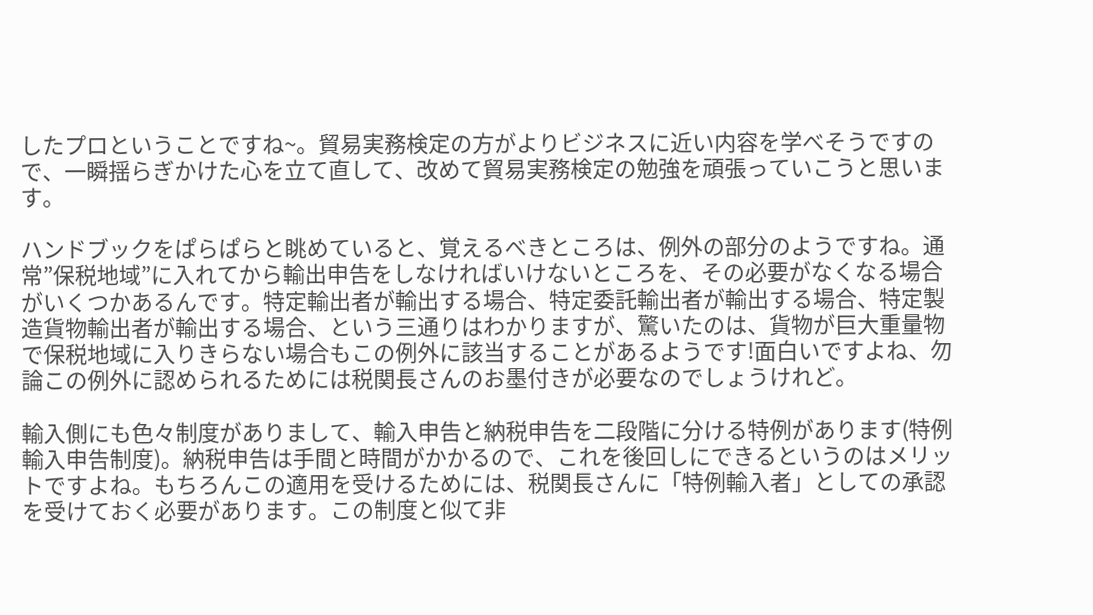したプロということですね~。貿易実務検定の方がよりビジネスに近い内容を学べそうですので、一瞬揺らぎかけた心を立て直して、改めて貿易実務検定の勉強を頑張っていこうと思います。

ハンドブックをぱらぱらと眺めていると、覚えるべきところは、例外の部分のようですね。通常”保税地域”に入れてから輸出申告をしなければいけないところを、その必要がなくなる場合がいくつかあるんです。特定輸出者が輸出する場合、特定委託輸出者が輸出する場合、特定製造貨物輸出者が輸出する場合、という三通りはわかりますが、驚いたのは、貨物が巨大重量物で保税地域に入りきらない場合もこの例外に該当することがあるようです!面白いですよね、勿論この例外に認められるためには税関長さんのお墨付きが必要なのでしょうけれど。

輸入側にも色々制度がありまして、輸入申告と納税申告を二段階に分ける特例があります(特例輸入申告制度)。納税申告は手間と時間がかかるので、これを後回しにできるというのはメリットですよね。もちろんこの適用を受けるためには、税関長さんに「特例輸入者」としての承認を受けておく必要があります。この制度と似て非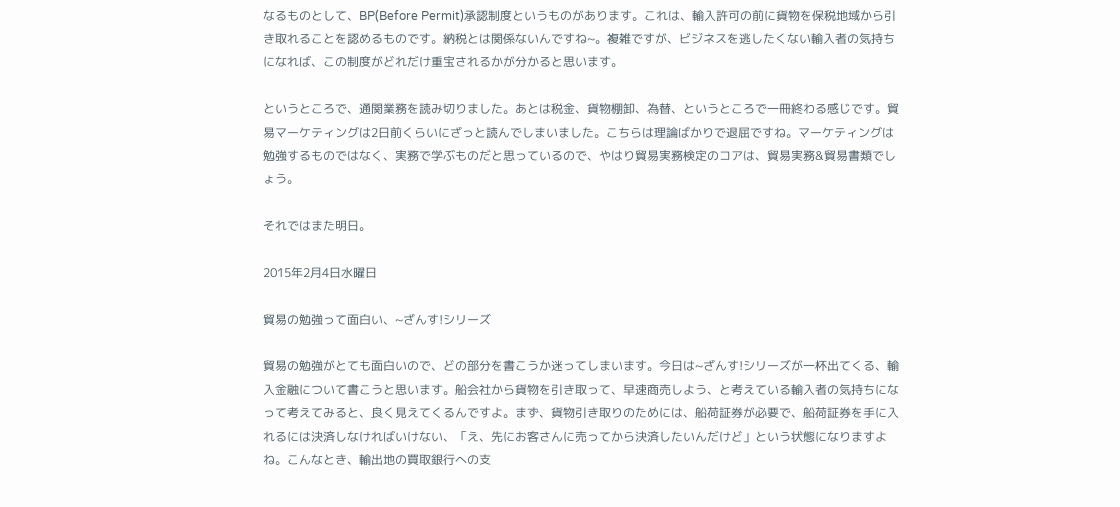なるものとして、BP(Before Permit)承認制度というものがあります。これは、輸入許可の前に貨物を保税地域から引き取れることを認めるものです。納税とは関係ないんですね~。複雑ですが、ビジネスを逃したくない輸入者の気持ちになれば、この制度がどれだけ重宝されるかが分かると思います。

というところで、通関業務を読み切りました。あとは税金、貨物棚卸、為替、というところで一冊終わる感じです。貿易マーケティングは2日前くらいにざっと読んでしまいました。こちらは理論ばかりで退屈ですね。マーケティングは勉強するものではなく、実務で学ぶものだと思っているので、やはり貿易実務検定のコアは、貿易実務&貿易書類でしょう。

それではまた明日。

2015年2月4日水曜日

貿易の勉強って面白い、~ざんす!シリーズ

貿易の勉強がとても面白いので、どの部分を書こうか迷ってしまいます。今日は~ざんす!シリーズが一杯出てくる、輸入金融について書こうと思います。船会社から貨物を引き取って、早速商売しよう、と考えている輸入者の気持ちになって考えてみると、良く見えてくるんですよ。まず、貨物引き取りのためには、船荷証券が必要で、船荷証券を手に入れるには決済しなければいけない、「え、先にお客さんに売ってから決済したいんだけど」という状態になりますよね。こんなとき、輸出地の買取銀行への支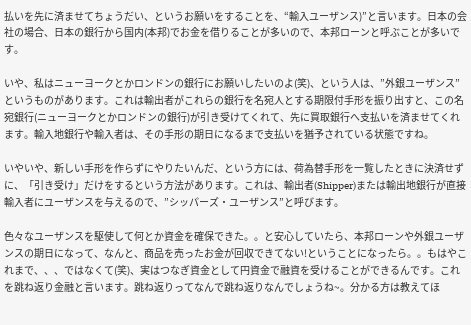払いを先に済ませてちょうだい、というお願いをすることを、“輸入ユーザンス)”と言います。日本の会社の場合、日本の銀行から国内(本邦)でお金を借りることが多いので、本邦ローンと呼ぶことが多いです。

いや、私はニューヨークとかロンドンの銀行にお願いしたいのよ(笑)、という人は、”外銀ユーザンス”というものがあります。これは輸出者がこれらの銀行を名宛人とする期限付手形を振り出すと、この名宛銀行(ニューヨークとかロンドンの銀行)が引き受けてくれて、先に買取銀行へ支払いを済ませてくれます。輸入地銀行や輸入者は、その手形の期日になるまで支払いを猶予されている状態ですね。

いやいや、新しい手形を作らずにやりたいんだ、という方には、荷為替手形を一覧したときに決済せずに、「引き受け」だけをするという方法があります。これは、輸出者(Shipper)または輸出地銀行が直接輸入者にユーザンスを与えるので、”シッパーズ・ユーザンス”と呼びます。

色々なユーザンスを駆使して何とか資金を確保できた。。と安心していたら、本邦ローンや外銀ユーザンスの期日になって、なんと、商品を売ったお金が回収できてない!ということになったら。。もはやこれまで、、、ではなくて(笑)、実はつなぎ資金として円資金で融資を受けることができるんです。これを跳ね返り金融と言います。跳ね返りってなんで跳ね返りなんでしょうね~。分かる方は教えてほ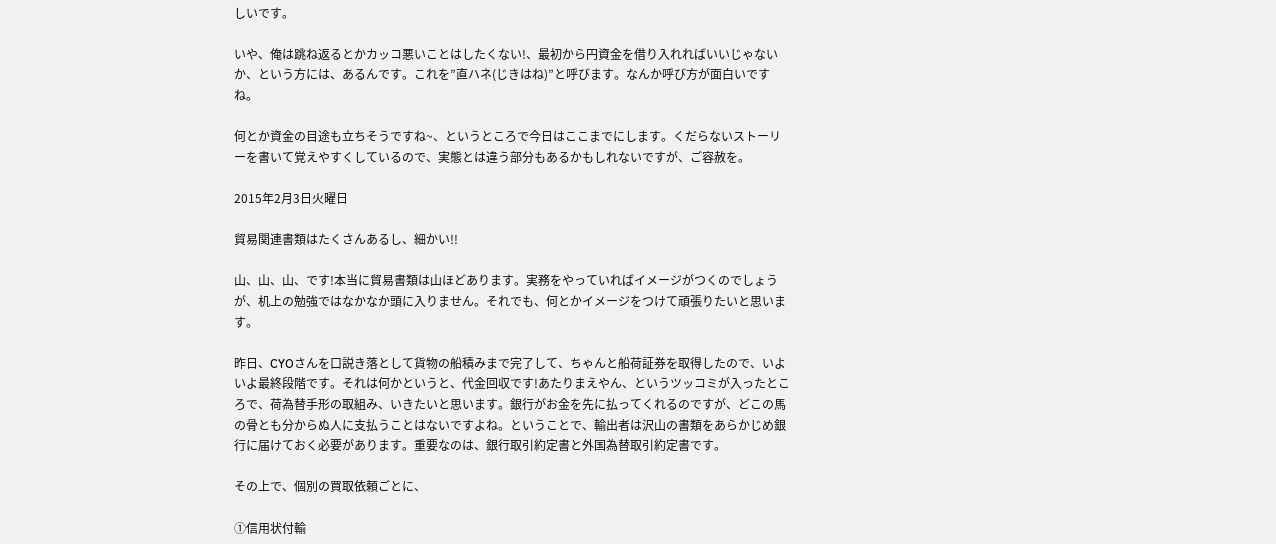しいです。

いや、俺は跳ね返るとかカッコ悪いことはしたくない!、最初から円資金を借り入れればいいじゃないか、という方には、あるんです。これを”直ハネ(じきはね)”と呼びます。なんか呼び方が面白いですね。

何とか資金の目途も立ちそうですね~、というところで今日はここまでにします。くだらないストーリーを書いて覚えやすくしているので、実態とは違う部分もあるかもしれないですが、ご容赦を。

2015年2月3日火曜日

貿易関連書類はたくさんあるし、細かい!!

山、山、山、です!本当に貿易書類は山ほどあります。実務をやっていればイメージがつくのでしょうが、机上の勉強ではなかなか頭に入りません。それでも、何とかイメージをつけて頑張りたいと思います。

昨日、CYOさんを口説き落として貨物の船積みまで完了して、ちゃんと船荷証券を取得したので、いよいよ最終段階です。それは何かというと、代金回収です!あたりまえやん、というツッコミが入ったところで、荷為替手形の取組み、いきたいと思います。銀行がお金を先に払ってくれるのですが、どこの馬の骨とも分からぬ人に支払うことはないですよね。ということで、輸出者は沢山の書類をあらかじめ銀行に届けておく必要があります。重要なのは、銀行取引約定書と外国為替取引約定書です。

その上で、個別の買取依頼ごとに、

①信用状付輸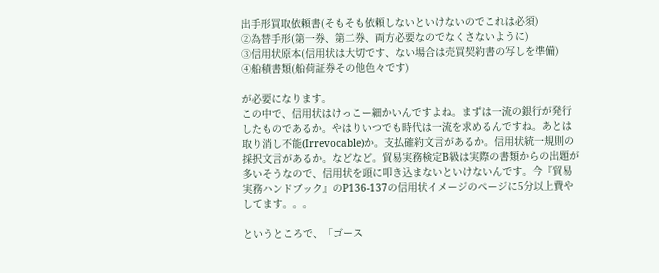出手形買取依頼書(そもそも依頼しないといけないのでこれは必須)
②為替手形(第一券、第二券、両方必要なのでなくさないように)
③信用状原本(信用状は大切です、ない場合は売買契約書の写しを準備)
④船積書類(船荷証券その他色々です)

が必要になります。
この中で、信用状はけっこー細かいんですよね。まずは一流の銀行が発行したものであるか。やはりいつでも時代は一流を求めるんですね。あとは取り消し不能(Irrevocable)か。支払確約文言があるか。信用状統一規則の採択文言があるか。などなど。貿易実務検定B級は実際の書類からの出題が多いそうなので、信用状を頭に叩き込まないといけないんです。今『貿易実務ハンドブック』のP136-137の信用状イメージのページに5分以上費やしてます。。。

というところで、「ゴース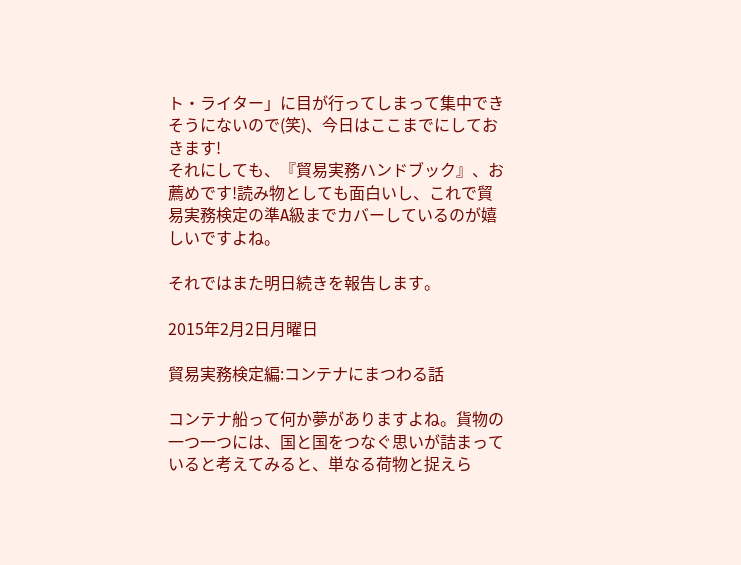ト・ライター」に目が行ってしまって集中できそうにないので(笑)、今日はここまでにしておきます!
それにしても、『貿易実務ハンドブック』、お薦めです!読み物としても面白いし、これで貿易実務検定の準A級までカバーしているのが嬉しいですよね。

それではまた明日続きを報告します。

2015年2月2日月曜日

貿易実務検定編:コンテナにまつわる話

コンテナ船って何か夢がありますよね。貨物の一つ一つには、国と国をつなぐ思いが詰まっていると考えてみると、単なる荷物と捉えら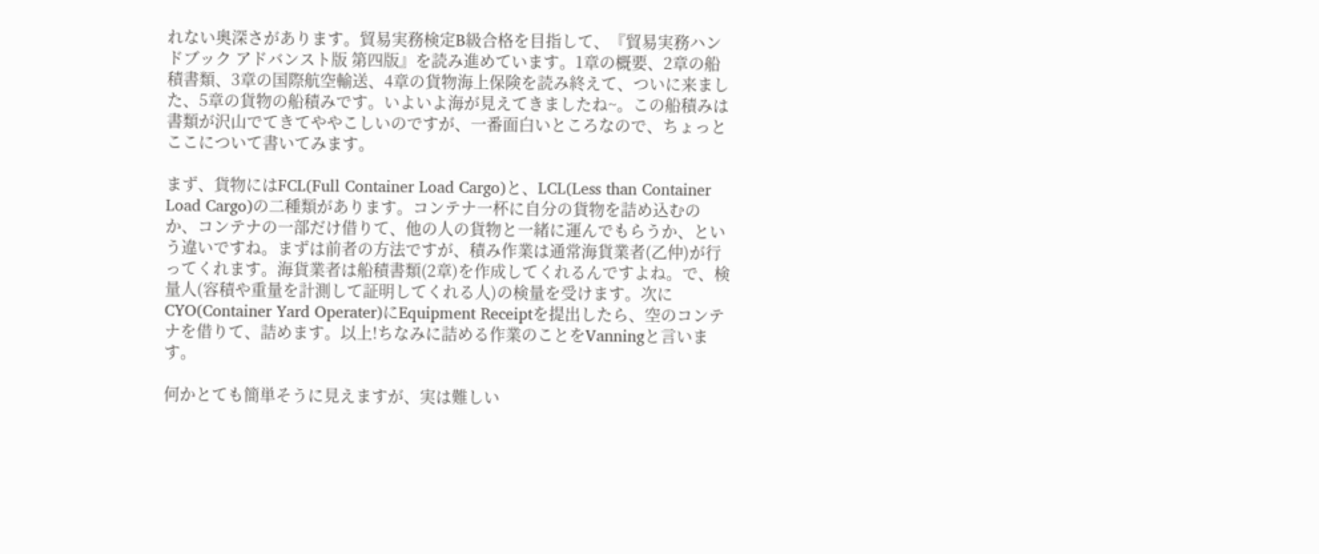れない奥深さがあります。貿易実務検定B級合格を目指して、『貿易実務ハンドブック アドバンスト版 第四版』を読み進めています。1章の概要、2章の船積書類、3章の国際航空輸送、4章の貨物海上保険を読み終えて、ついに来ました、5章の貨物の船積みです。いよいよ海が見えてきましたね~。この船積みは書類が沢山でてきてややこしいのですが、一番面白いところなので、ちょっとここについて書いてみます。

まず、貨物にはFCL(Full Container Load Cargo)と、LCL(Less than Container Load Cargo)の二種類があります。コンテナ一杯に自分の貨物を詰め込むのか、コンテナの一部だけ借りて、他の人の貨物と一緒に運んでもらうか、という違いですね。まずは前者の方法ですが、積み作業は通常海貨業者(乙仲)が行ってくれます。海貨業者は船積書類(2章)を作成してくれるんですよね。で、検量人(容積や重量を計測して証明してくれる人)の検量を受けます。次にCYO(Container Yard Operater)にEquipment Receiptを提出したら、空のコンテナを借りて、詰めます。以上!ちなみに詰める作業のことをVanningと言います。

何かとても簡単そうに見えますが、実は難しい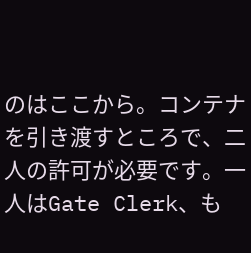のはここから。コンテナを引き渡すところで、二人の許可が必要です。一人はGate Clerk、も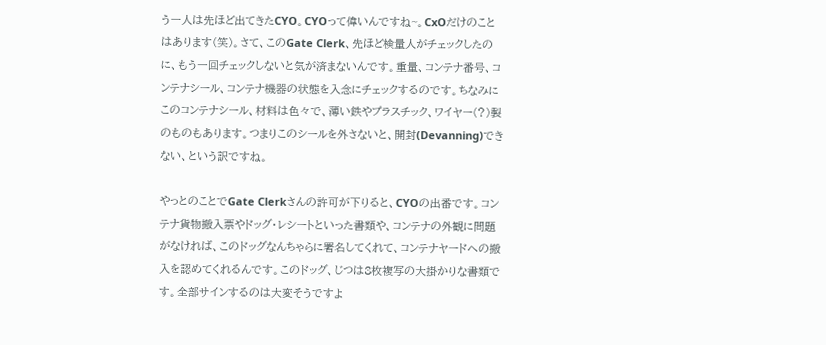う一人は先ほど出てきたCYO。CYOって偉いんですね~。CxOだけのことはあります(笑)。さて、このGate Clerk、先ほど検量人がチェックしたのに、もう一回チェックしないと気が済まないんです。重量、コンテナ番号、コンテナシール、コンテナ機器の状態を入念にチェックするのです。ちなみにこのコンテナシール、材料は色々で、薄い鉄やプラスチック、ワイヤー(?)製のものもあります。つまりこのシールを外さないと、開封(Devanning)できない、という訳ですね。

やっとのことでGate Clerkさんの許可が下りると、CYOの出番です。コンテナ貨物搬入票やドッグ・レシートといった書類や、コンテナの外観に問題がなければ、このドッグなんちゃらに署名してくれて、コンテナヤードへの搬入を認めてくれるんです。このドッグ、じつは8枚複写の大掛かりな書類です。全部サインするのは大変そうですよ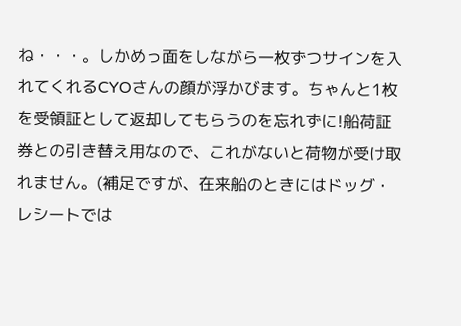ね・・・。しかめっ面をしながら一枚ずつサインを入れてくれるCYOさんの顔が浮かびます。ちゃんと1枚を受領証として返却してもらうのを忘れずに!船荷証券との引き替え用なので、これがないと荷物が受け取れません。(補足ですが、在来船のときにはドッグ・レシートでは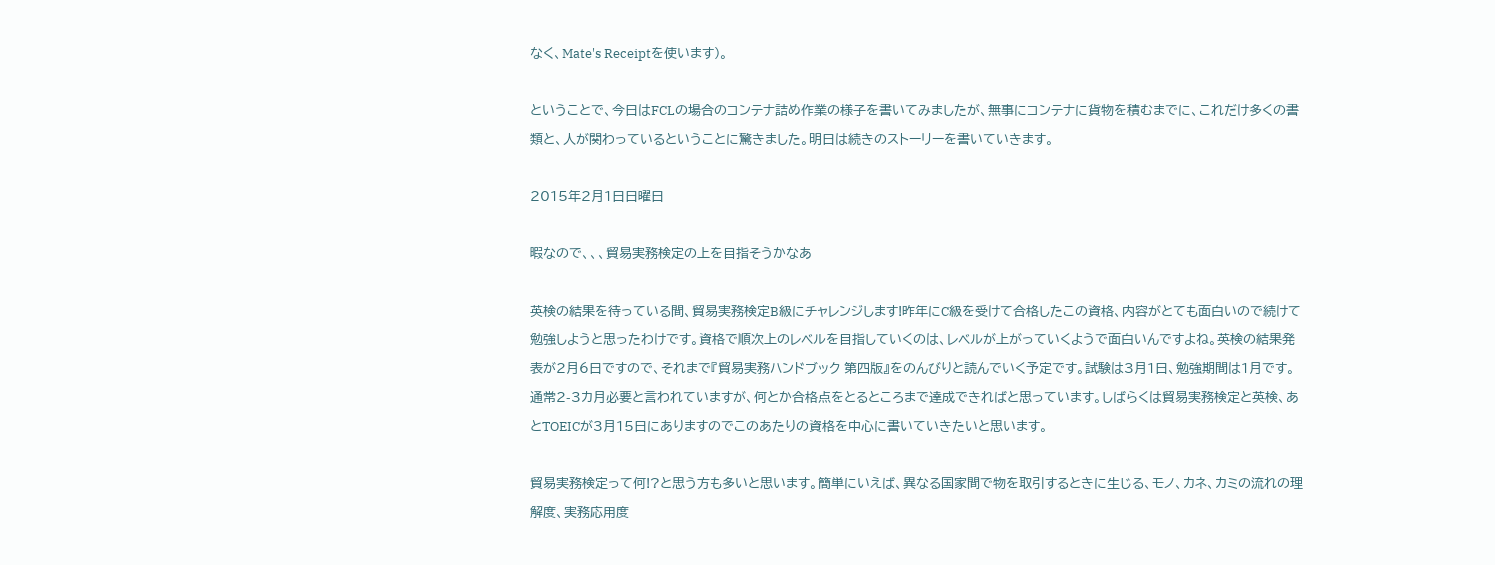なく、Mate's Receiptを使います)。

ということで、今日はFCLの場合のコンテナ詰め作業の様子を書いてみましたが、無事にコンテナに貨物を積むまでに、これだけ多くの書類と、人が関わっているということに驚きました。明日は続きのストーリーを書いていきます。

2015年2月1日日曜日

暇なので、、、貿易実務検定の上を目指そうかなあ

英検の結果を待っている間、貿易実務検定B級にチャレンジします!昨年にC級を受けて合格したこの資格、内容がとても面白いので続けて勉強しようと思ったわけです。資格で順次上のレベルを目指していくのは、レベルが上がっていくようで面白いんですよね。英検の結果発表が2月6日ですので、それまで『貿易実務ハンドブック 第四版』をのんびりと読んでいく予定です。試験は3月1日、勉強期間は1月です。通常2-3カ月必要と言われていますが、何とか合格点をとるところまで達成できればと思っています。しばらくは貿易実務検定と英検、あとTOEICが3月15日にありますのでこのあたりの資格を中心に書いていきたいと思います。

貿易実務検定って何!?と思う方も多いと思います。簡単にいえば、異なる国家間で物を取引するときに生じる、モノ、カネ、カミの流れの理解度、実務応用度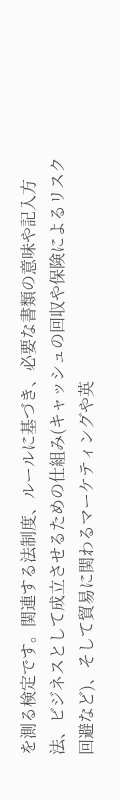を測る検定です。関連する法制度、ルールに基づき、必要な書類の意味や記入方法、ビジネスとして成立させるための仕組み(キャッシュの回収や保険によるリスク回避など)、そして貿易に関わるマーケティングや英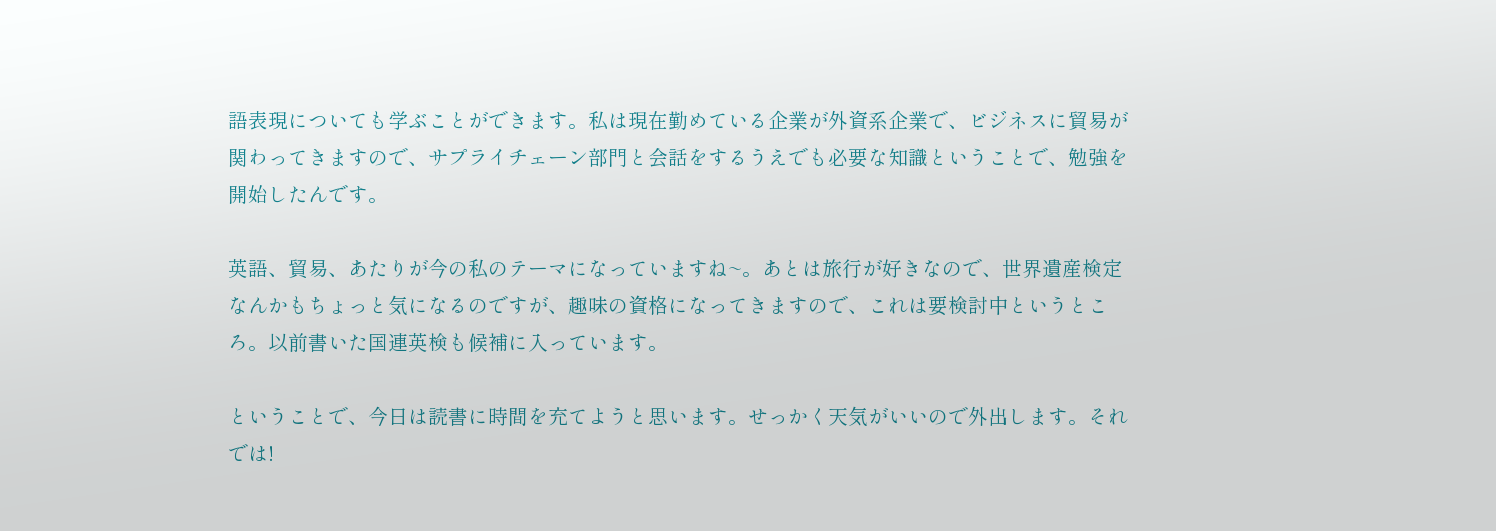語表現についても学ぶことができます。私は現在勤めている企業が外資系企業で、ビジネスに貿易が関わってきますので、サプライチェーン部門と会話をするうえでも必要な知識ということで、勉強を開始したんです。

英語、貿易、あたりが今の私のテーマになっていますね~。あとは旅行が好きなので、世界遺産検定なんかもちょっと気になるのですが、趣味の資格になってきますので、これは要検討中というところ。以前書いた国連英検も候補に入っています。

ということで、今日は読書に時間を充てようと思います。せっかく天気がいいので外出します。それでは!